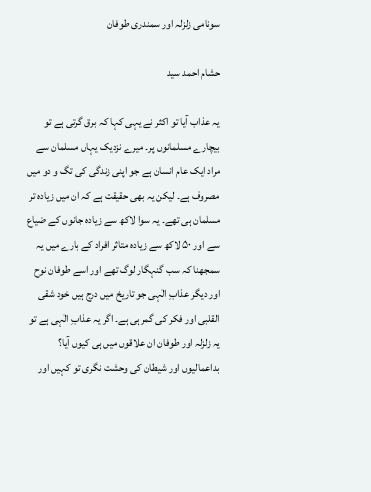سونامی زلزلہ اور سمندری طوفان

حشام احمد سید

یہ عذاب آیا تو اکثر نے یہی کہا کہ برق گرتی ہے تو بیچارے مسلمانوں پر۔ میرے نزدیک یہاں مسلمان سے مراد ایک عام انسان ہے جو اپنی زندگی کی تگ و دو میں مصروف ہے۔ لیکن یہ بھی حقیقت ہے کہ ان میں زیادہ تر مسلمان ہی تھے۔ یہ سوا لاکھ سے زیادہ جانوں کے ضیاع سے اور ۵۰ لاکھ سے زیادہ متاثر افراد کے بارے میں یہ سمجھنا کہ سب گنہگار لوگ تھے اور اسے طوفان نوح اور دیگر عذابِ الٰہی جو تاریخ میں درج ہیں خود شقی القلبی اور فکر کی گمرہی ہے۔ اگر یہ عذابِ الٰہی ہے تو یہ زلزلہ اور طوفان ان علاقوں میں ہی کیوں آیا؟ بداعمالیوں اور شیطان کی وحشت نگری تو کہیں اور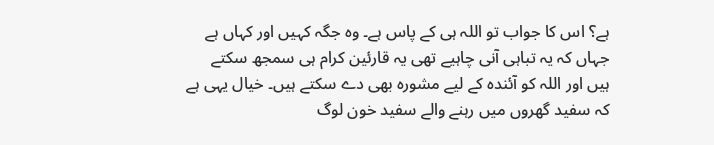ہے؟ اس کا جواب تو اللہ ہی کے پاس ہے۔ وہ جگہ کہیں اور کہاں ہے جہاں کہ یہ تباہی آنی چاہیے تھی یہ قارئین کرام ہی سمجھ سکتے ہیں اور اللہ کو آئندہ کے لیے مشورہ بھی دے سکتے ہیں۔ خیال یہی ہے کہ سفید گھروں میں رہنے والے سفید خون لوگ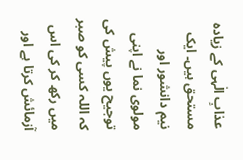عذابِ الٰہی کے زیادہ مستحق ہیں۔ ایک نیم دانشور اور مولوی نما نے اپنی توجیح یوں پیش کی کہ اللہ کسی کو صبر میں رکھ کر کی اس آزمائش کرتا ہے اور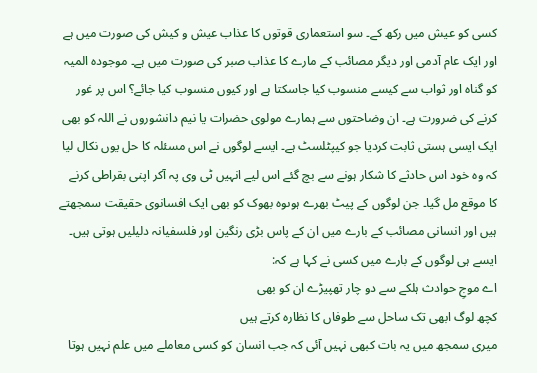کسی کو عیش میں رکھ کے۔ سو استعماری قوتوں کا عذاب عیش و کیش کی صورت میں ہے اور ایک عام آدمی اور دیگر مصائب کے مارے کا عذاب صبر کی صورت میں ہے۔ موجودہ المیہ کو گناہ اور ثواب سے کیسے منسوب کیا جاسکتا ہے اور کیوں منسوب کیا جائے؟ اس پر غور کرنے کی ضرورت ہے۔ ان وضاحتوں سے ہمارے مولوی حضرات یا نیم دانشوروں نے اللہ کو بھی ایک ایسی ہستی ثابت کردیا جو کیپٹلسٹ ہے۔ ایسے لوگوں نے اس مسئلہ کا حل یوں نکال لیا کہ وہ خود اس حادثے کا شکار ہونے سے بچ گئے اس لیے انہیں ٹی وی پہ آکر اپنی بقراطی کرنے کا موقع مل گیا۔ جن لوگوں کے پیٹ بھرے ہوںوہ بھوک کو بھی ایک افسانوی حقیقت سمجھتے ہیں اور انسانی مصائب کے بارے میں ان کے پاس بڑی رنگین اور فلسفیانہ دلیلیں ہوتی ہیں۔ ایسے ہی لوگوں کے بارے میں کسی نے کہا ہے کہ:
اے موجِ حوادث ہلکے سے دو چار تھپیڑے ان کو بھی
کچھ لوگ ابھی تک ساحل سے طوفاں کا نظارہ کرتے ہیں
میری سمجھ میں یہ بات کبھی نہیں آئی کہ جب انسان کو کسی معاملے میں علم نہیں ہوتا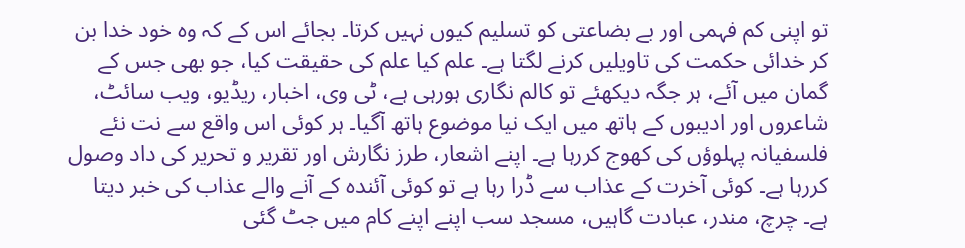تو اپنی کم فہمی اور بے بضاعتی کو تسلیم کیوں نہیں کرتا۔ بجائے اس کے کہ وہ خود خدا بن کر خدائی حکمت کی تاویلیں کرنے لگتا ہے۔ علم کیا علم کی حقیقت کیا، جو بھی جس کے گمان میں آئے، ہر جگہ دیکھئے تو کالم نگاری ہورہی ہے، ٹی وی، اخبار، ریڈیو، ویب سائٹ، شاعروں اور ادیبوں کے ہاتھ میں ایک نیا موضوع ہاتھ آگیا۔ ہر کوئی اس واقع سے نت نئے فلسفیانہ پہلوؤں کی کھوج کررہا ہے۔ اپنے اشعار، طرز نگارش اور تقریر و تحریر کی داد وصول کررہا ہے۔ کوئی آخرت کے عذاب سے ڈرا رہا ہے تو کوئی آئندہ کے آنے والے عذاب کی خبر دیتا ہے۔ چرچ، مندر، عبادت گاہیں، مسجد سب اپنے اپنے کام میں جٹ گئی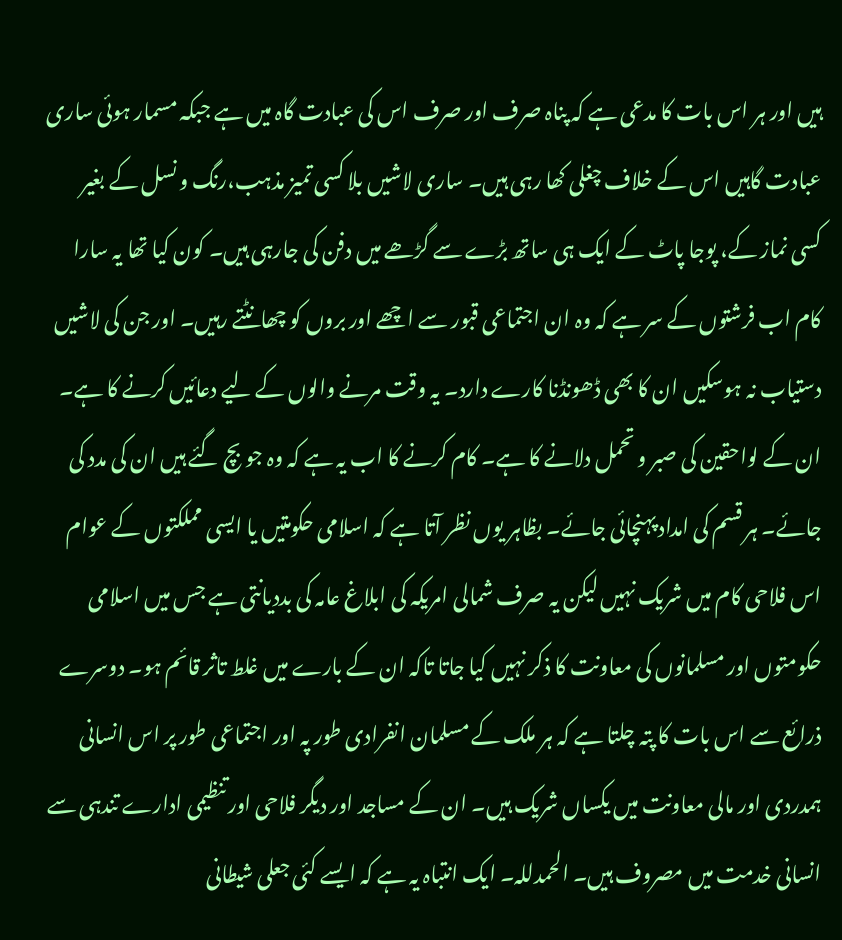ہیں اور ہر اس بات کا مدعی ہے کہ پناہ صرف اور صرف اس کی عبادت گاہ میں ہے جبکہ مسمار ہوئی ساری عبادت گاہیں اس کے خلاف چغلی کھا رہی ہیں۔ ساری لاشیں بلا کسی تمیز مذہب،رنگ و نسل کے بغیر کسی نماز کے، پوجا پاٹ کے ایک ہی ساتھ بڑے سے گڑھے میں دفن کی جارہی ہیں۔ کون کیا تھا یہ سارا کام اب فرشتوں کے سر ہے کہ وہ ان اجتماعی قبور سے اچھے اور بروں کو چھانٹتے رہیں۔ اور جن کی لاشیں دستیاب نہ ہوسکیں ان کا بھی ڈھونڈنا کارے دارد۔ یہ وقت مرنے والوں کے لیے دعائیں کرنے کا ہے۔ ان کے لواحقین کی صبر و تحمل دلانے کا ہے۔ کام کرنے کا اب یہ ہے کہ وہ جو بچ گئے ہیں ان کی مدد کی جائے۔ ہر قسم کی امداد پہنچائی جائے۔ بظاہر یوں نظر آتا ہے کہ اسلامی حکومتیں یا ایسی مملکتوں کے عوام اس فلاحی کام میں شریک نہیں لیکن یہ صرف شمالی امریکہ کی ابلاغ عامہ کی بددیانتی ہے جس میں اسلامی حکومتوں اور مسلمانوں کی معاونت کا ذکر نہیں کیا جاتا تاکہ ان کے بارے میں غلط تاثر قائم ہو۔ دوسرے ذرائع سے اس بات کا پتہ چلتا ہے کہ ہر ملک کے مسلمان انفرادی طور پہ اور اجتماعی طور پر اس انسانی ہمدردی اور مالی معاونت میں یکساں شریک ہیں۔ ان کے مساجد اور دیگر فلاحی اور تنظیمی ادارے تندہی سے انسانی خدمت میں مصروف ہیں۔ الحمدللہ۔ ایک انتباہ یہ ہے کہ ایسے کئی جعلی شیطانی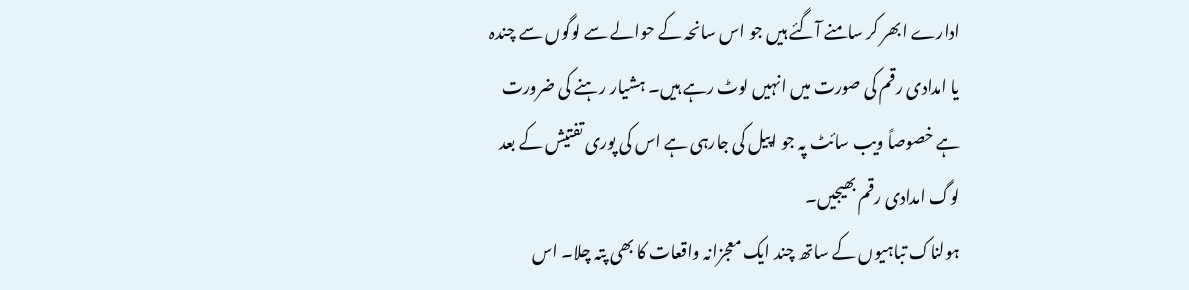ادارے ابھر کر سامنے آگئے ہیں جو اس سانحہ کے حوالے سے لوگوں سے چندہ یا امدادی رقم کی صورت میں انہیں لوٹ رہے ہیں۔ ہشیار رہنے کی ضرورت ہے خصوصاً ویب سائٹ پہ جو اپیل کی جارہی ہے اس کی پوری تفتیش کے بعد لوگ امدادی رقم بھیجیں۔
ہولناک تباہیوں کے ساتھ چند ایک معجزانہ واقعات کا بھی پتہ چلا۔ اس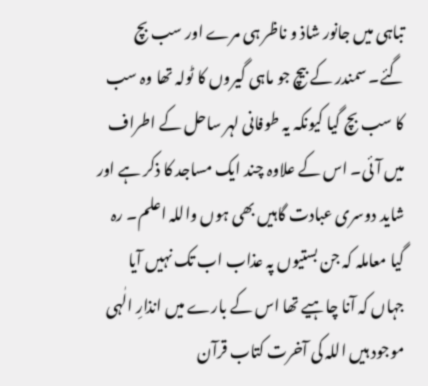تباہی میں جانور شاذ و ناظر ہی مرے اور سب بچ گئے۔ سمندر کے بیچ جو ماہی گیروں کا ٹولہ تھا وہ سب کا سب بچ گیا کیونکہ یہ طوفانی لہر ساحل کے اطراف میں آئی۔ اس کے علاوہ چند ایک مساجد کا ذکر ہے اور شاید دوسری عبادت گاہیں بھی ہوں واللہ اعلم۔ رہ گیا معاملہ کہ جن بستیوں پہ عذاب اب تک نہیں آیا جہاں کہ آنا چاہیے تھا اس کے بارے میں انذارِ الٰہی موجود ہیں اللہ کی آخرت کتاب قرآن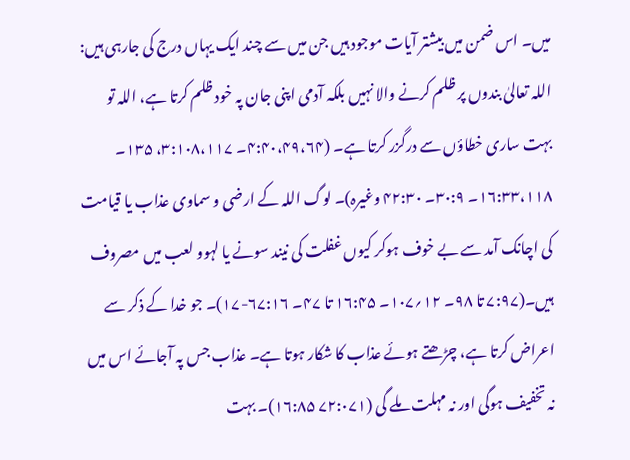میں۔ اس ضمن میں بیشتر آیات موجود ہیں جن میں سے چند ایک یہاں درج کی جارہی ہیں:
اللہ تعالیٰ بندوں پر ظلم کرنے والا نہیں بلکہ آدمی اپنی جان پہ خود ظلم کرتا ہے، اللہ تو بہت ساری خطاؤں سے درگزر کرتا ہے۔ (۴:۴۰،۴۹،۶۴۔ ۳:۱۰۸،۱۱۷، ۱۳۵۔ ۱۶:۳۳،۱۱۸۔ ۳۰:۹۔ ۴۲:۳۰ وغیرہ)۔ لوگ اللہ کے ارضی و سماوی عذاب یا قیامت کی اچانک آمد سے بے خوف ہوکر کیوں غفلت کی نیند سونے یا لہوو لعب میں مصروف ہیں۔(۷:۹۷ تا ۹۸۔ ۱۲؍۱۰۷۔ ۱۶:۴۵ تا ۴۷۔ ۶۷:۱۶-۱۷)۔ جو خدا کے ذکر سے اعراض کرتا ہے، چڑھتے ہوئے عذاب کا شکار ہوتا ہے۔ عذاب جس پہ آجائے اس میں نہ تخفیف ہوگی اور نہ مہلت ملے گی (۷۲:۰۷۱ ۱۶:۸۵)۔ بہت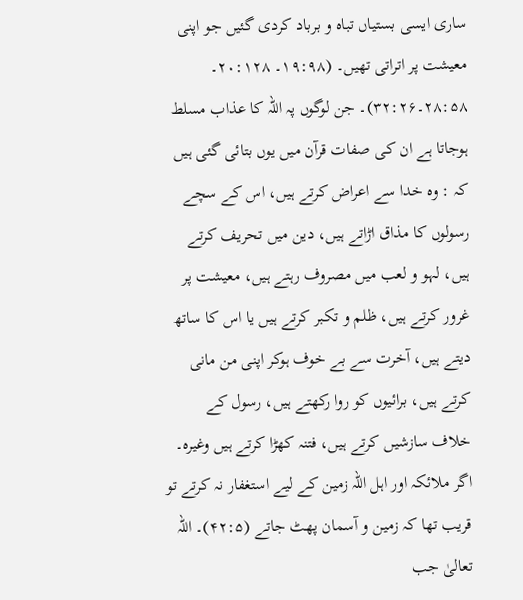ساری ایسی بستیاں تباہ و برباد کردی گئیں جو اپنی معیشت پر اتراتی تھیں۔ (۱۹:۹۸۔ ۲۰:۱۲۸۔ ۲۸:۵۸۔۳۲:۲۶)۔ جن لوگوں پہ اللہ کا عذاب مسلط ہوجاتا ہے ان کی صفات قرآن میں یوں بتائی گئی ہیں کہ : وہ خدا سے اعراض کرتے ہیں، اس کے سچے رسولوں کا مذاق اڑاتے ہیں، دین میں تحریف کرتے ہیں، لہو و لعب میں مصروف رہتے ہیں، معیشت پر غرور کرتے ہیں، ظلم و تکبر کرتے ہیں یا اس کا ساتھ دیتے ہیں، آخرت سے بے خوف ہوکر اپنی من مانی کرتے ہیں، برائیوں کو روا رکھتے ہیں، رسول کے خلاف سازشیں کرتے ہیں، فتنہ کھڑا کرتے ہیں وغیرہ۔ اگر ملائکہ اور اہل اللہ زمین کے لیے استغفار نہ کرتے تو قریب تھا کہ زمین و آسمان پھٹ جاتے (۴۲:۵)۔ اللہ تعالیٰ جب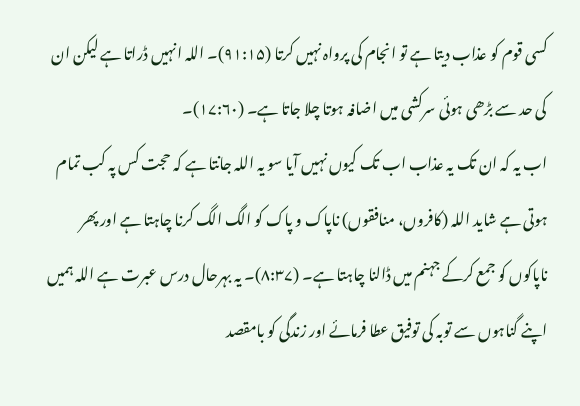کسی قوم کو عذاب دیتا ہے تو انجام کی پرواہ نہیں کرتا (۹۱:۱۵)۔ اللہ انہیں ڈراتا ہے لیکن ان کی حد سے بڑھی ہوئی سرکشی میں اضافہ ہوتا چلا جاتا ہے۔ (۱۷:۶۰)۔
اب یہ کہ ان تک یہ عذاب اب تک کیوں نہیں آیا سو یہ اللہ جانتا ہے کہ حجت کس پہ کب تمام ہوتی ہے شاید اللہ (کافروں، منافقوں) ناپاک و پاک کو الگ الگ کرنا چاہتا ہے اور پھر ناپاکوں کو جمع کرکے جہنم میں ڈالنا چاہتا ہے۔ (۸:۳۷)۔ یہ بہرحال درس عبرت ہے اللہ ہمیں اپنے گناہوں سے توبہ کی توفیق عطا فرمائے اور زندگی کو بامقصد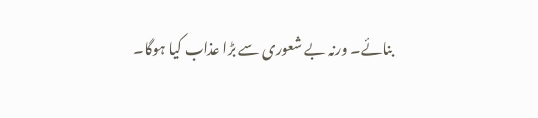بنائے۔ ورنہ بے شعوری سے بڑا عذاب کیا ہوگا۔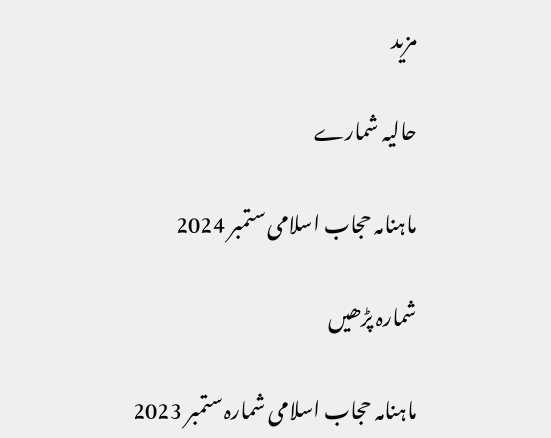مزید

حالیہ شمارے

ماہنامہ حجاب اسلامی ستمبر 2024

شمارہ پڑھیں

ماہنامہ حجاب اسلامی شمارہ ستمبر 2023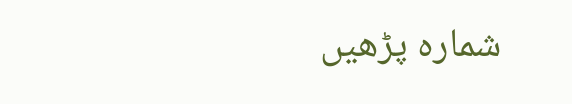شمارہ پڑھیں